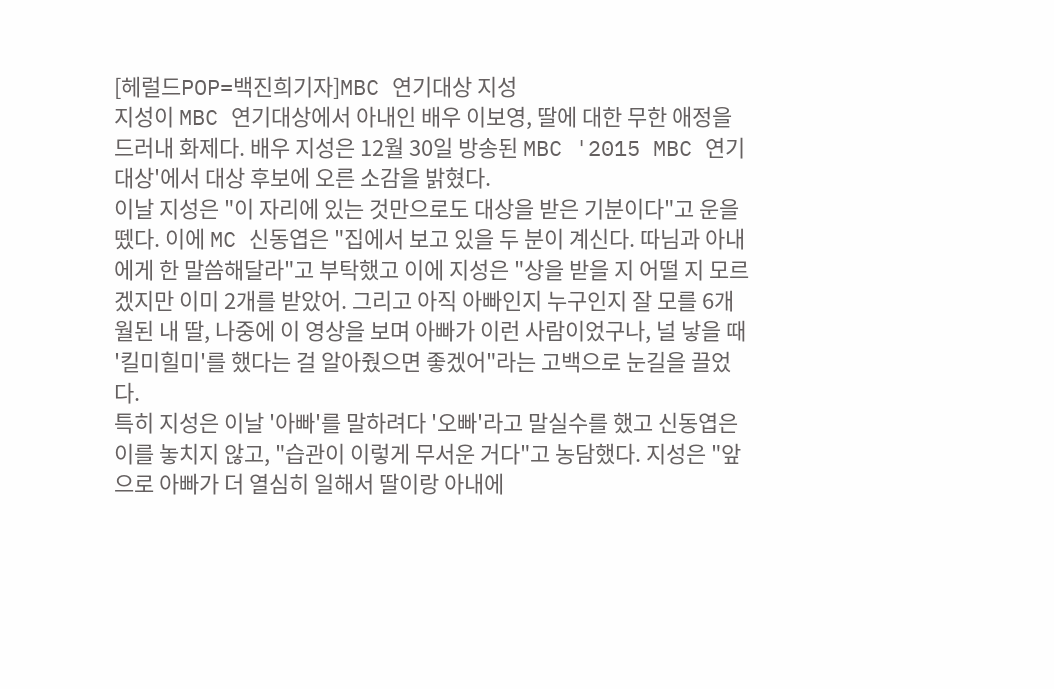[헤럴드POP=백진희기자]MBC 연기대상 지성
지성이 MBC 연기대상에서 아내인 배우 이보영, 딸에 대한 무한 애정을 드러내 화제다. 배우 지성은 12월 30일 방송된 MBC '2015 MBC 연기대상'에서 대상 후보에 오른 소감을 밝혔다.
이날 지성은 "이 자리에 있는 것만으로도 대상을 받은 기분이다"고 운을 뗐다. 이에 MC 신동엽은 "집에서 보고 있을 두 분이 계신다. 따님과 아내에게 한 말씀해달라"고 부탁했고 이에 지성은 "상을 받을 지 어떨 지 모르겠지만 이미 2개를 받았어. 그리고 아직 아빠인지 누구인지 잘 모를 6개월된 내 딸, 나중에 이 영상을 보며 아빠가 이런 사람이었구나, 널 낳을 때 '킬미힐미'를 했다는 걸 알아줬으면 좋겠어"라는 고백으로 눈길을 끌었다.
특히 지성은 이날 '아빠'를 말하려다 '오빠'라고 말실수를 했고 신동엽은 이를 놓치지 않고, "습관이 이렇게 무서운 거다"고 농담했다. 지성은 "앞으로 아빠가 더 열심히 일해서 딸이랑 아내에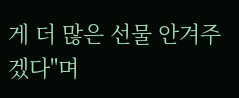게 더 많은 선물 안겨주겠다"며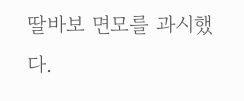딸바보 면모를 과시했다.